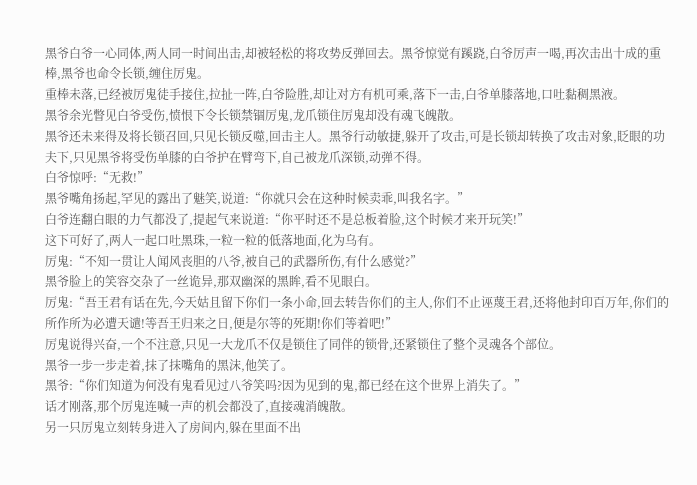黑爷白爷一心同体,两人同一时间出击,却被轻松的将攻势反弹回去。黑爷惊觉有蹊跷,白爷厉声一喝,再次击出十成的重棒,黑爷也命令长锁,缠住厉鬼。
重棒未落,已经被厉鬼徒手接住,拉扯一阵,白爷险胜,却让对方有机可乘,落下一击,白爷单膝落地,口吐黏稠黑液。
黑爷余光瞥见白爷受伤,愤恨下令长锁禁锢厉鬼,龙爪锁住厉鬼却没有魂飞魄散。
黑爷还未来得及将长锁召回,只见长锁反噬,回击主人。黑爷行动敏捷,躲开了攻击,可是长锁却转换了攻击对象,眨眼的功夫下,只见黑爷将受伤单膝的白爷护在臂弯下,自己被龙爪深锁,动弹不得。
白爷惊呼:“无救!”
黑爷嘴角扬起,罕见的露出了魅笑,说道:“你就只会在这种时候卖乖,叫我名字。”
白爷连翻白眼的力气都没了,提起气来说道:“你平时还不是总板着脸,这个时候才来开玩笑!”
这下可好了,两人一起口吐黑珠,一粒一粒的低落地面,化为乌有。
厉鬼:“不知一贯让人闻风丧胆的八爷,被自己的武器所伤,有什么感觉?”
黑爷脸上的笑容交杂了一丝诡异,那双幽深的黑眸,看不见眼白。
厉鬼:“吾王君有话在先,今天姑且留下你们一条小命,回去转告你们的主人,你们不止诬蔑王君,还将他封印百万年,你们的所作所为必遭天谴!等吾王归来之日,便是尔等的死期!你们等着吧!”
厉鬼说得兴奋,一个不注意,只见一大龙爪不仅是锁住了同伴的锁骨,还紧锁住了整个灵魂各个部位。
黑爷一步一步走着,抹了抹嘴角的黑沫,他笑了。
黑爷:“你们知道为何没有鬼看见过八爷笑吗?因为见到的鬼,都已经在这个世界上消失了。”
话才刚落,那个厉鬼连喊一声的机会都没了,直接魂消魄散。
另一只厉鬼立刻转身进入了房间内,躲在里面不出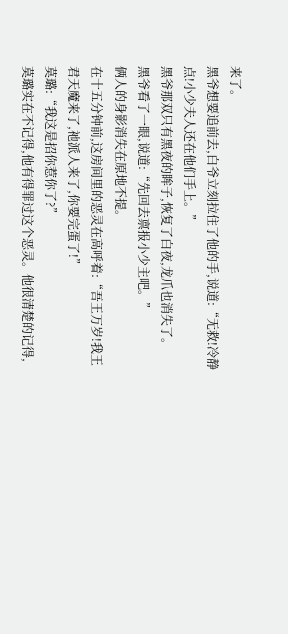来了。
黑爷想要追前去,白爷立刻拉住了他的手,说道:“无救!冷静点!小少夫人还在他们手上。”
黑爷那双只有黑夜的眸子,恢复了白夜,龙爪也消失了。
黑爷看了一眼,说道:“先回去禀报小少主吧。”
俩人的身影消失在原地不提。
在十五分钟前,这房间里的恶灵在高呼着:“吾王万岁!我王君天魔来了,祂派人来了,你要完蛋了!”
莫璐:“我这是招你惹你了?”
莫璐实在不记得,他有得罪过这个恶灵。他很清楚的记得,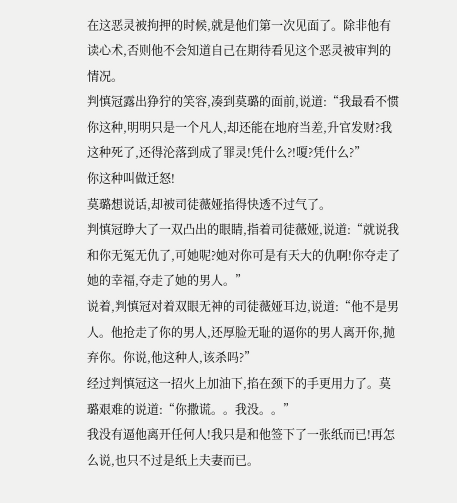在这恶灵被拘押的时候,就是他们第一次见面了。除非他有读心术,否则他不会知道自己在期待看见这个恶灵被审判的情况。
判慎冠露出狰狞的笑容,凑到莫璐的面前,说道:“我最看不惯你这种,明明只是一个凡人,却还能在地府当差,升官发财?我这种死了,还得沦落到成了罪灵!凭什么?!嗄?凭什么?”
你这种叫做迁怒!
莫璐想说话,却被司徒薇娅掐得快透不过气了。
判慎冠睁大了一双凸出的眼睛,指着司徒薇娅,说道:“就说我和你无冤无仇了,可她呢?她对你可是有天大的仇啊!你夺走了她的幸福,夺走了她的男人。”
说着,判慎冠对着双眼无神的司徒薇娅耳边,说道:“他不是男人。他抢走了你的男人,还厚脸无耻的逼你的男人离开你,抛弃你。你说,他这种人,该杀吗?”
经过判慎冠这一招火上加油下,掐在颈下的手更用力了。莫璐艰难的说道:“你撒谎。。我没。。”
我没有逼他离开任何人!我只是和他签下了一张纸而已!再怎么说,也只不过是纸上夫妻而已。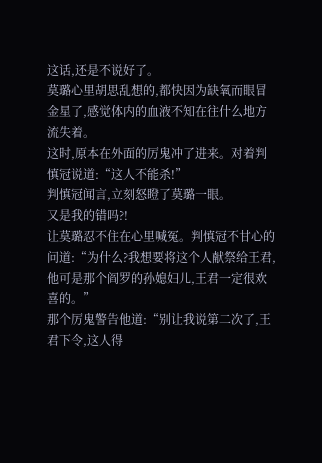这话,还是不说好了。
莫璐心里胡思乱想的,都快因为缺氧而眼冒金星了,感觉体内的血液不知在往什么地方流失着。
这时,原本在外面的厉鬼冲了进来。对着判慎冠说道:“这人不能杀!”
判慎冠闻言,立刻怒瞪了莫璐一眼。
又是我的错吗?!
让莫璐忍不住在心里喊冤。判慎冠不甘心的问道:“为什么?我想要将这个人献祭给王君,他可是那个阎罗的孙媳妇儿,王君一定很欢喜的。”
那个厉鬼警告他道:“别让我说第二次了,王君下令,这人得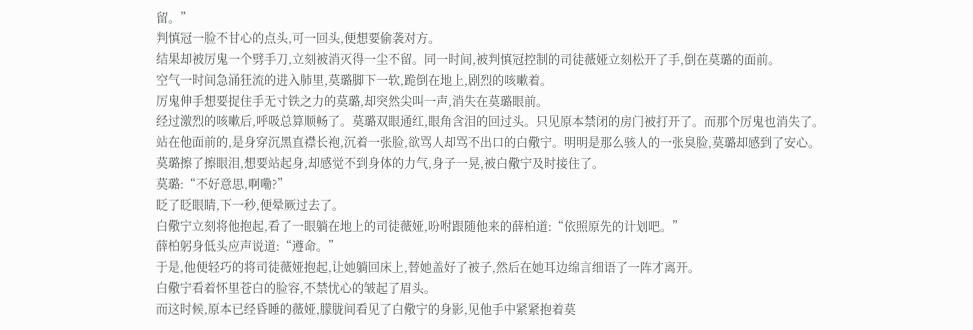留。”
判慎冠一脸不甘心的点头,可一回头,便想要偷袭对方。
结果却被厉鬼一个劈手刀,立刻被消灭得一尘不留。同一时间,被判慎冠控制的司徒薇娅立刻松开了手,倒在莫璐的面前。
空气一时间急涌狂流的进入肺里,莫璐脚下一软,跪倒在地上,剧烈的咳嗽着。
厉鬼伸手想要捉住手无寸铁之力的莫璐,却突然尖叫一声,消失在莫璐眼前。
经过激烈的咳嗽后,呼吸总算顺畅了。莫璐双眼通红,眼角含泪的回过头。只见原本禁闭的房门被打开了。而那个厉鬼也消失了。
站在他面前的,是身穿沉黑直襟长袍,沉着一张脸,欲骂人却骂不出口的白儆宁。明明是那么骇人的一张臭脸,莫璐却感到了安心。
莫璐擦了擦眼泪,想要站起身,却感觉不到身体的力气,身子一晃,被白儆宁及时接住了。
莫璐:“不好意思,啊嘞?”
眨了眨眼睛,下一秒,便晕厥过去了。
白儆宁立刻将他抱起,看了一眼躺在地上的司徒薇娅,吩咐跟随他来的薛柏道:“依照原先的计划吧。”
薛柏躬身低头应声说道:“遵命。”
于是,他便轻巧的将司徒薇娅抱起,让她躺回床上,替她盖好了被子,然后在她耳边绵言细语了一阵才离开。
白儆宁看着怀里苍白的脸容,不禁忧心的皱起了眉头。
而这时候,原本已经昏睡的薇娅,朦胧间看见了白儆宁的身影,见他手中紧紧抱着莫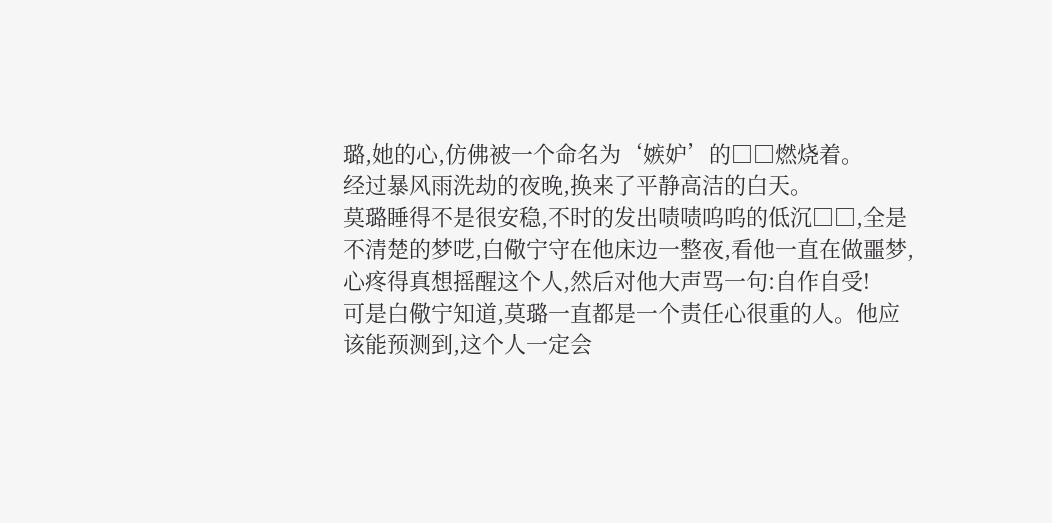璐,她的心,仿佛被一个命名为‘嫉妒’的□□燃烧着。
经过暴风雨洗劫的夜晚,换来了平静高洁的白天。
莫璐睡得不是很安稳,不时的发出啧啧呜呜的低沉□□,全是不清楚的梦呓,白儆宁守在他床边一整夜,看他一直在做噩梦,心疼得真想摇醒这个人,然后对他大声骂一句:自作自受!
可是白儆宁知道,莫璐一直都是一个责任心很重的人。他应该能预测到,这个人一定会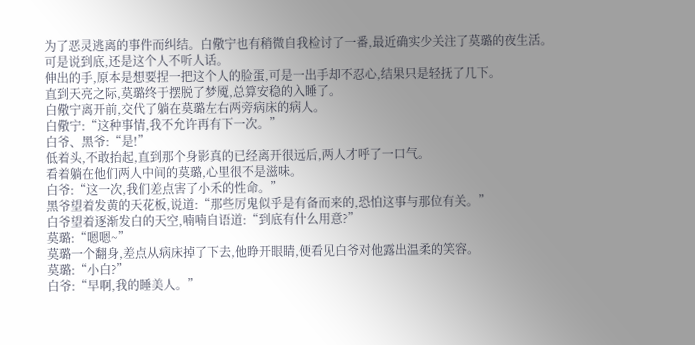为了恶灵逃离的事件而纠结。白儆宁也有稍微自我检讨了一番,最近确实少关注了莫璐的夜生活。
可是说到底,还是这个人不听人话。
伸出的手,原本是想要捏一把这个人的脸蛋,可是一出手却不忍心,结果只是轻抚了几下。
直到天亮之际,莫璐终于摆脱了梦魇,总算安稳的入睡了。
白儆宁离开前,交代了躺在莫璐左右两旁病床的病人。
白儆宁:“这种事情,我不允许再有下一次。”
白爷、黑爷:“是!”
低着头,不敢抬起,直到那个身影真的已经离开很远后,两人才呼了一口气。
看着躺在他们两人中间的莫璐,心里很不是滋味。
白爷:“这一次,我们差点害了小禾的性命。”
黑爷望着发黄的天花板,说道:“那些厉鬼似乎是有备而来的,恐怕这事与那位有关。”
白爷望着逐渐发白的天空,喃喃自语道:“到底有什么用意?”
莫璐:“嗯嗯~”
莫璐一个翻身,差点从病床掉了下去,他睁开眼睛,便看见白爷对他露出温柔的笑容。
莫璐:“小白?”
白爷:“早啊,我的睡美人。”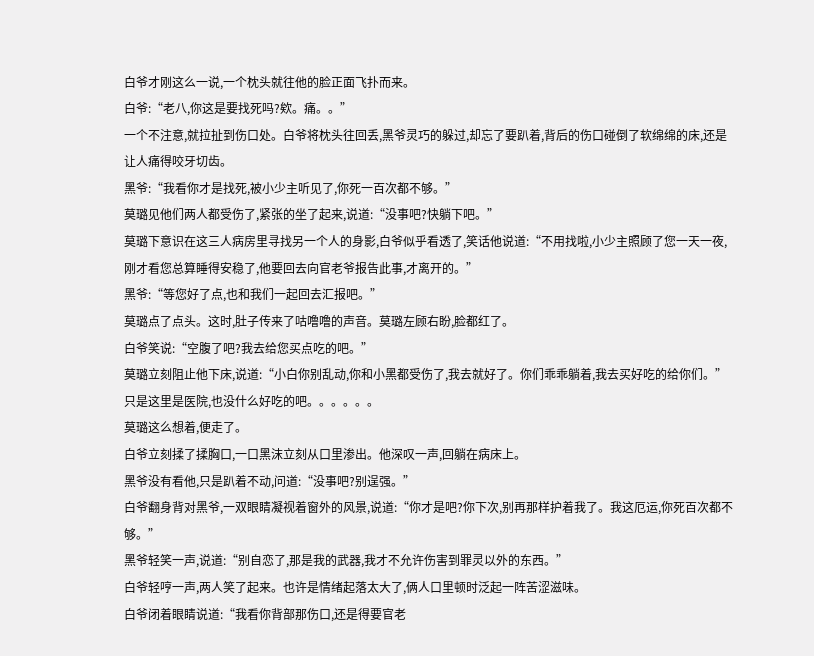白爷才刚这么一说,一个枕头就往他的脸正面飞扑而来。
白爷:“老八,你这是要找死吗?欸。痛。。”
一个不注意,就拉扯到伤口处。白爷将枕头往回丢,黑爷灵巧的躲过,却忘了要趴着,背后的伤口碰倒了软绵绵的床,还是让人痛得咬牙切齿。
黑爷:“我看你才是找死,被小少主听见了,你死一百次都不够。”
莫璐见他们两人都受伤了,紧张的坐了起来,说道:“没事吧?快躺下吧。”
莫璐下意识在这三人病房里寻找另一个人的身影,白爷似乎看透了,笑话他说道:“不用找啦,小少主照顾了您一天一夜,刚才看您总算睡得安稳了,他要回去向官老爷报告此事,才离开的。”
黑爷:“等您好了点,也和我们一起回去汇报吧。”
莫璐点了点头。这时,肚子传来了咕噜噜的声音。莫璐左顾右盼,脸都红了。
白爷笑说:“空腹了吧?我去给您买点吃的吧。”
莫璐立刻阻止他下床,说道:“小白你别乱动,你和小黑都受伤了,我去就好了。你们乖乖躺着,我去买好吃的给你们。”
只是这里是医院,也没什么好吃的吧。。。。。。
莫璐这么想着,便走了。
白爷立刻揉了揉胸口,一口黑沫立刻从口里渗出。他深叹一声,回躺在病床上。
黑爷没有看他,只是趴着不动,问道:“没事吧?别逞强。”
白爷翻身背对黑爷,一双眼睛凝视着窗外的风景,说道:“你才是吧?你下次,别再那样护着我了。我这厄运,你死百次都不够。”
黑爷轻笑一声,说道:“别自恋了,那是我的武器,我才不允许伤害到罪灵以外的东西。”
白爷轻哼一声,两人笑了起来。也许是情绪起落太大了,俩人口里顿时泛起一阵苦涩滋味。
白爷闭着眼睛说道:“我看你背部那伤口,还是得要官老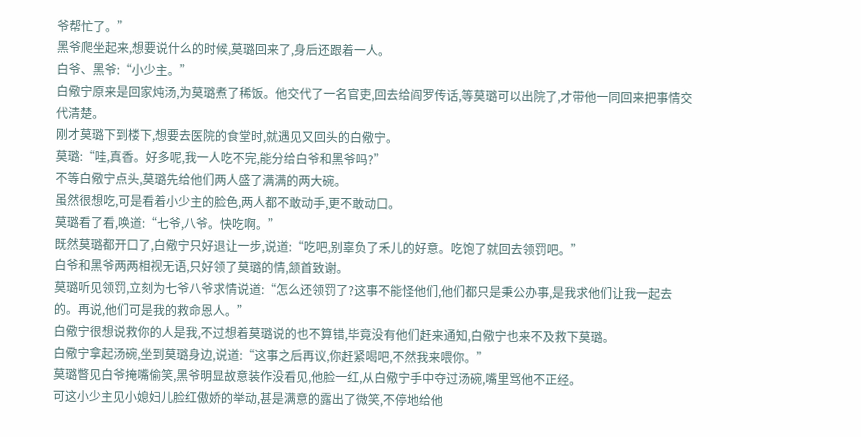爷帮忙了。”
黑爷爬坐起来,想要说什么的时候,莫璐回来了,身后还跟着一人。
白爷、黑爷:“小少主。”
白儆宁原来是回家炖汤,为莫璐煮了稀饭。他交代了一名官吏,回去给阎罗传话,等莫璐可以出院了,才带他一同回来把事情交代清楚。
刚才莫璐下到楼下,想要去医院的食堂时,就遇见又回头的白儆宁。
莫璐:“哇,真香。好多呢,我一人吃不完,能分给白爷和黑爷吗?”
不等白儆宁点头,莫璐先给他们两人盛了满满的两大碗。
虽然很想吃,可是看着小少主的脸色,两人都不敢动手,更不敢动口。
莫璐看了看,唤道:“七爷,八爷。快吃啊。”
既然莫璐都开口了,白儆宁只好退让一步,说道:“吃吧,别辜负了禾儿的好意。吃饱了就回去领罚吧。”
白爷和黑爷两两相视无语,只好领了莫璐的情,颔首致谢。
莫璐听见领罚,立刻为七爷八爷求情说道:“怎么还领罚了?这事不能怪他们,他们都只是秉公办事,是我求他们让我一起去的。再说,他们可是我的救命恩人。”
白儆宁很想说救你的人是我,不过想着莫璐说的也不算错,毕竟没有他们赶来通知,白儆宁也来不及救下莫璐。
白儆宁拿起汤碗,坐到莫璐身边,说道:“这事之后再议,你赶紧喝吧,不然我来喂你。”
莫璐瞥见白爷掩嘴偷笑,黑爷明显故意装作没看见,他脸一红,从白儆宁手中夺过汤碗,嘴里骂他不正经。
可这小少主见小媳妇儿脸红傲娇的举动,甚是满意的露出了微笑,不停地给他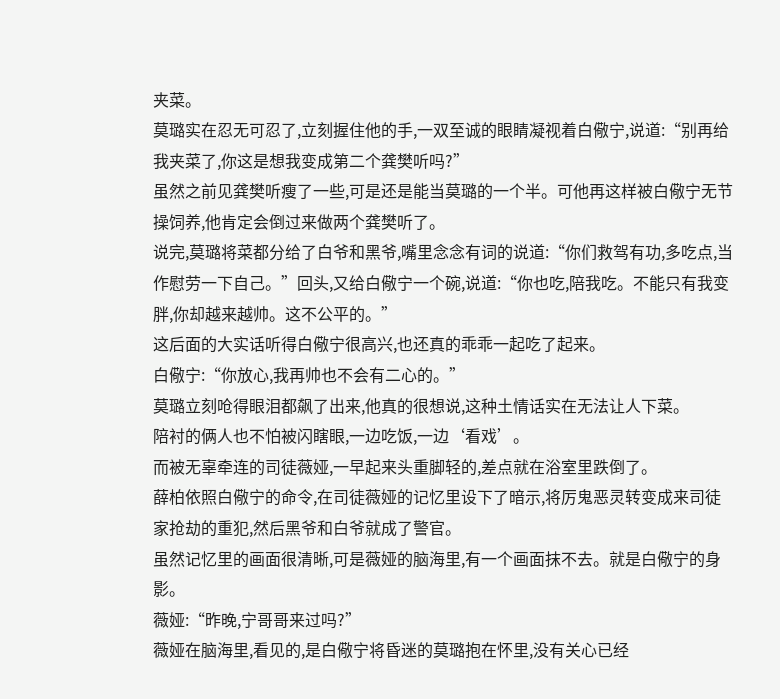夹菜。
莫璐实在忍无可忍了,立刻握住他的手,一双至诚的眼睛凝视着白儆宁,说道:“别再给我夹菜了,你这是想我变成第二个龚樊听吗?”
虽然之前见龚樊听瘦了一些,可是还是能当莫璐的一个半。可他再这样被白儆宁无节操饲养,他肯定会倒过来做两个龚樊听了。
说完,莫璐将菜都分给了白爷和黑爷,嘴里念念有词的说道:“你们救驾有功,多吃点,当作慰劳一下自己。”回头,又给白儆宁一个碗,说道:“你也吃,陪我吃。不能只有我变胖,你却越来越帅。这不公平的。”
这后面的大实话听得白儆宁很高兴,也还真的乖乖一起吃了起来。
白儆宁:“你放心,我再帅也不会有二心的。”
莫璐立刻呛得眼泪都飙了出来,他真的很想说,这种土情话实在无法让人下菜。
陪衬的俩人也不怕被闪瞎眼,一边吃饭,一边‘看戏’。
而被无辜牵连的司徒薇娅,一早起来头重脚轻的,差点就在浴室里跌倒了。
薛柏依照白儆宁的命令,在司徒薇娅的记忆里设下了暗示,将厉鬼恶灵转变成来司徒家抢劫的重犯,然后黑爷和白爷就成了警官。
虽然记忆里的画面很清晰,可是薇娅的脑海里,有一个画面抹不去。就是白儆宁的身影。
薇娅:“昨晚,宁哥哥来过吗?”
薇娅在脑海里,看见的,是白儆宁将昏迷的莫璐抱在怀里,没有关心已经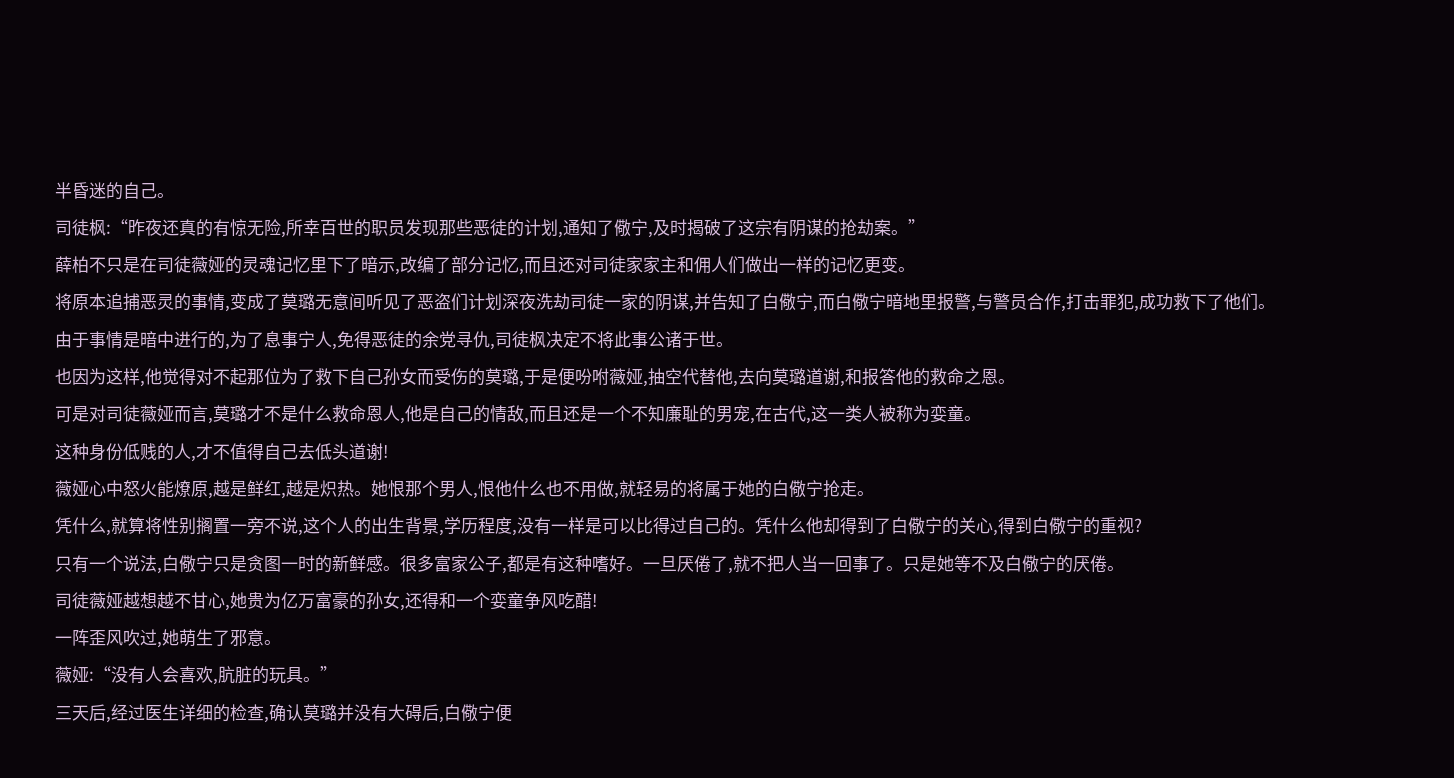半昏迷的自己。
司徒枫:“昨夜还真的有惊无险,所幸百世的职员发现那些恶徒的计划,通知了儆宁,及时揭破了这宗有阴谋的抢劫案。”
薛柏不只是在司徒薇娅的灵魂记忆里下了暗示,改编了部分记忆,而且还对司徒家家主和佣人们做出一样的记忆更变。
将原本追捕恶灵的事情,变成了莫璐无意间听见了恶盗们计划深夜洗劫司徒一家的阴谋,并告知了白儆宁,而白儆宁暗地里报警,与警员合作,打击罪犯,成功救下了他们。
由于事情是暗中进行的,为了息事宁人,免得恶徒的余党寻仇,司徒枫决定不将此事公诸于世。
也因为这样,他觉得对不起那位为了救下自己孙女而受伤的莫璐,于是便吩咐薇娅,抽空代替他,去向莫璐道谢,和报答他的救命之恩。
可是对司徒薇娅而言,莫璐才不是什么救命恩人,他是自己的情敌,而且还是一个不知廉耻的男宠,在古代,这一类人被称为娈童。
这种身份低贱的人,才不值得自己去低头道谢!
薇娅心中怒火能燎原,越是鲜红,越是炽热。她恨那个男人,恨他什么也不用做,就轻易的将属于她的白儆宁抢走。
凭什么,就算将性别搁置一旁不说,这个人的出生背景,学历程度,没有一样是可以比得过自己的。凭什么他却得到了白儆宁的关心,得到白儆宁的重视?
只有一个说法,白儆宁只是贪图一时的新鲜感。很多富家公子,都是有这种嗜好。一旦厌倦了,就不把人当一回事了。只是她等不及白儆宁的厌倦。
司徒薇娅越想越不甘心,她贵为亿万富豪的孙女,还得和一个娈童争风吃醋!
一阵歪风吹过,她萌生了邪意。
薇娅:“没有人会喜欢,肮脏的玩具。”
三天后,经过医生详细的检查,确认莫璐并没有大碍后,白儆宁便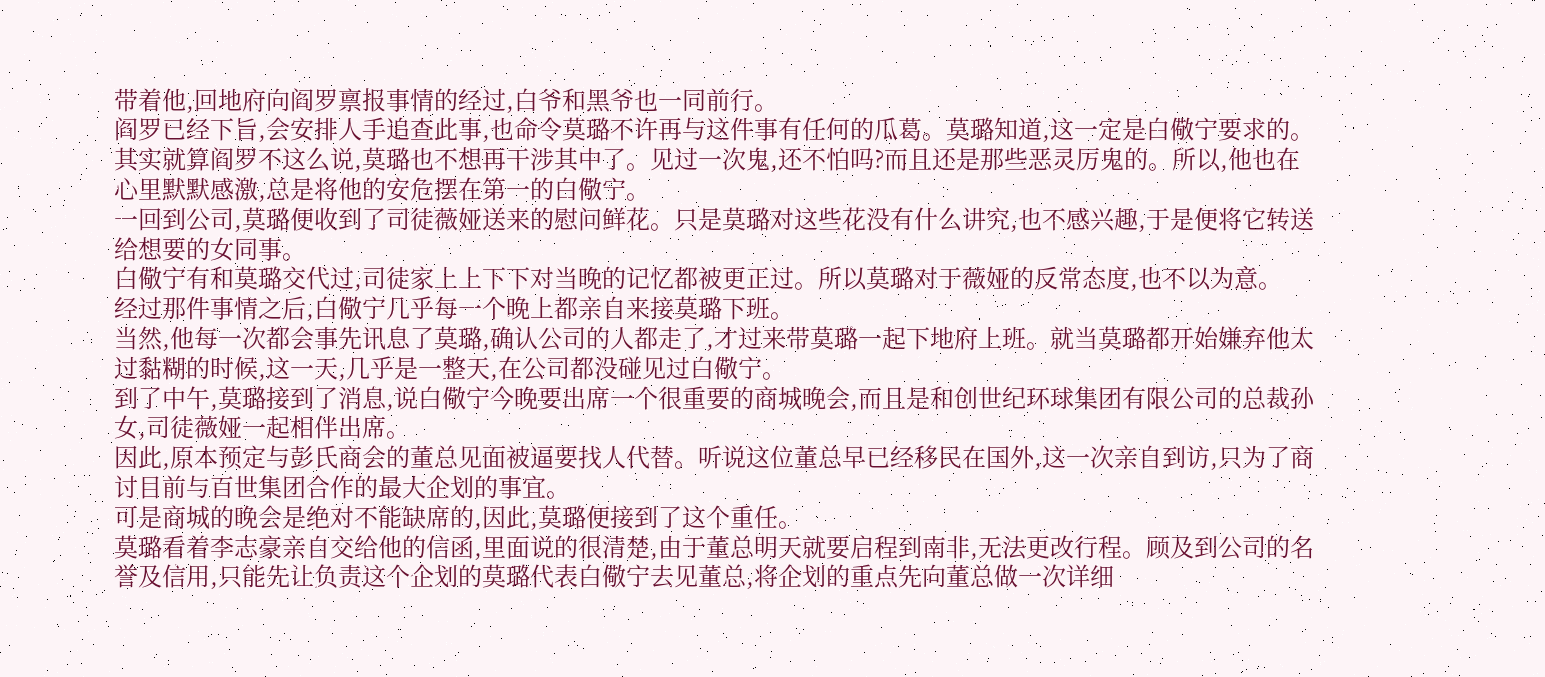带着他,回地府向阎罗禀报事情的经过,白爷和黑爷也一同前行。
阎罗已经下旨,会安排人手追查此事,也命令莫璐不许再与这件事有任何的瓜葛。莫璐知道,这一定是白儆宁要求的。
其实就算阎罗不这么说,莫璐也不想再干涉其中了。见过一次鬼,还不怕吗?而且还是那些恶灵厉鬼的。所以,他也在心里默默感激,总是将他的安危摆在第一的白儆宁。
一回到公司,莫璐便收到了司徒薇娅送来的慰问鲜花。只是莫璐对这些花没有什么讲究,也不感兴趣,于是便将它转送给想要的女同事。
白儆宁有和莫璐交代过,司徒家上上下下对当晚的记忆都被更正过。所以莫璐对于薇娅的反常态度,也不以为意。
经过那件事情之后,白儆宁几乎每一个晚上都亲自来接莫璐下班。
当然,他每一次都会事先讯息了莫璐,确认公司的人都走了,才过来带莫璐一起下地府上班。就当莫璐都开始嫌弃他太过黏糊的时候,这一天,几乎是一整天,在公司都没碰见过白儆宁。
到了中午,莫璐接到了消息,说白儆宁今晚要出席一个很重要的商城晚会,而且是和创世纪环球集团有限公司的总裁孙女,司徒薇娅一起相伴出席。
因此,原本预定与彭氏商会的董总见面被逼要找人代替。听说这位董总早已经移民在国外,这一次亲自到访,只为了商讨目前与百世集团合作的最大企划的事宜。
可是商城的晚会是绝对不能缺席的,因此,莫璐便接到了这个重任。
莫璐看着李志豪亲自交给他的信函,里面说的很清楚,由于董总明天就要启程到南非,无法更改行程。顾及到公司的名誉及信用,只能先让负责这个企划的莫璐代表白儆宁去见董总,将企划的重点先向董总做一次详细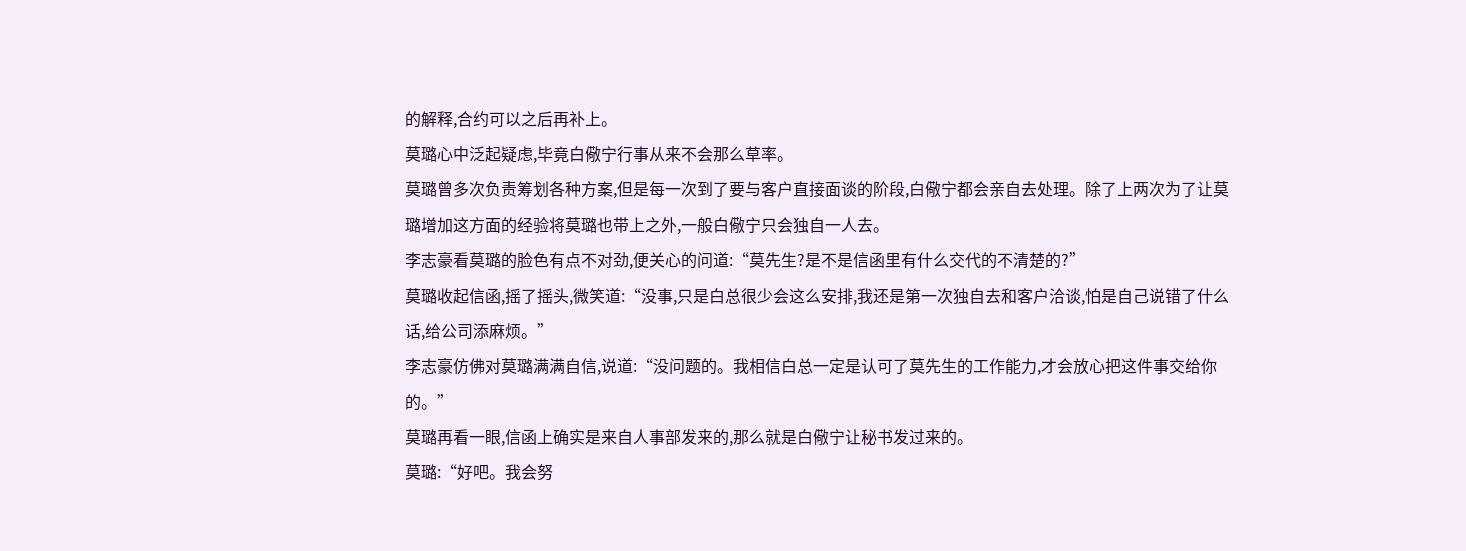的解释,合约可以之后再补上。
莫璐心中泛起疑虑,毕竟白儆宁行事从来不会那么草率。
莫璐曾多次负责筹划各种方案,但是每一次到了要与客户直接面谈的阶段,白儆宁都会亲自去处理。除了上两次为了让莫璐增加这方面的经验将莫璐也带上之外,一般白儆宁只会独自一人去。
李志豪看莫璐的脸色有点不对劲,便关心的问道:“莫先生?是不是信函里有什么交代的不清楚的?”
莫璐收起信函,摇了摇头,微笑道:“没事,只是白总很少会这么安排,我还是第一次独自去和客户洽谈,怕是自己说错了什么话,给公司添麻烦。”
李志豪仿佛对莫璐满满自信,说道:“没问题的。我相信白总一定是认可了莫先生的工作能力,才会放心把这件事交给你的。”
莫璐再看一眼,信函上确实是来自人事部发来的,那么就是白儆宁让秘书发过来的。
莫璐:“好吧。我会努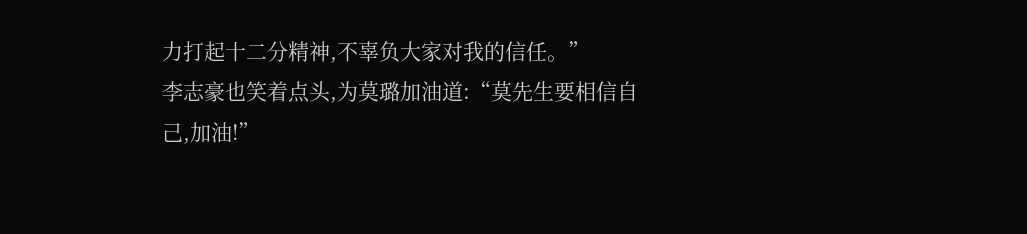力打起十二分精神,不辜负大家对我的信任。”
李志豪也笑着点头,为莫璐加油道:“莫先生要相信自己,加油!”